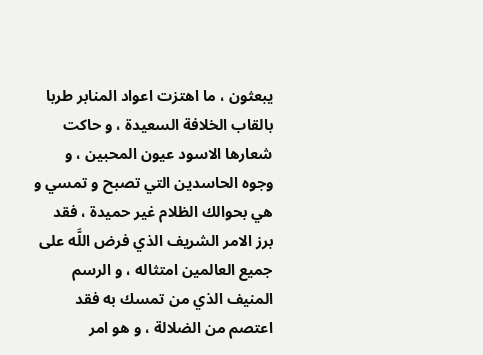يبعثون ، ما اهتزت اعواد المنابر طربا بالقاب الخلافة السعيدة ، و حاكت شعارها الاسود عيون المحبين ، و وجوه الحاسدين التي تصبح و تمسي و هي بحوالك الظلام غير حميدة ، فقد برز الامر الشريف الذي فرض اللَّه على جميع العالمين امتثاله ، و الرسم المنيف الذي من تمسك به فقد اعتصم من الضلالة ، و هو امر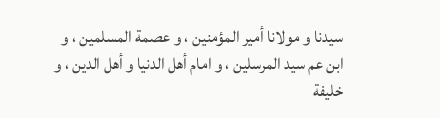سيدنا و مولانا أمير المؤمنين ، و عصمة المسلمين ، و ابن عم سيد المرسلين ، و امام أهل الدنيا و أهل الدين ، و خليفة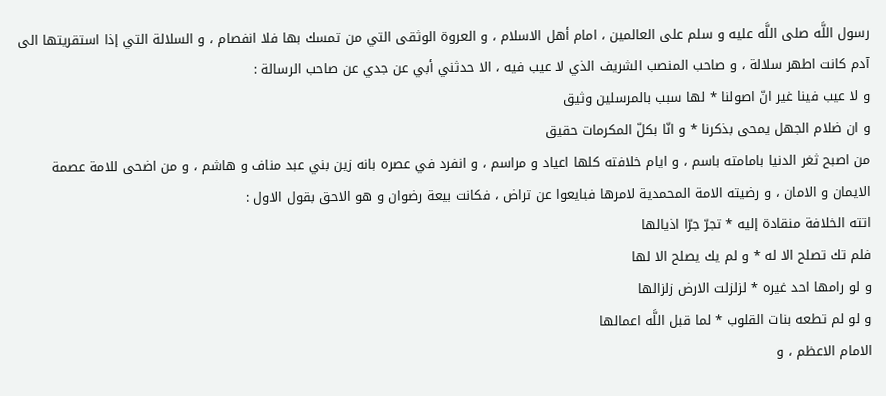رسول اللَّه صلى اللَّه عليه و سلم على العالمين ، امام أهل الاسلام ، و العروة الوثقى التي من تمسك بها فلا انفصام ، و السلالة التي إذا استقريتها الى آدم كانت اطهر سلالة ، و صاحب المنصب الشريف الذي لا عيب فيه ، الا حدثني أبي عن جدي عن صاحب الرسالة :
و لا عيب فينا غير انّ اصولنا * لها سبب بالمرسلين وثيق
و ان ضلام الجهل يمحى بذكرنا * و انّا بكلّ المكرمات حقيق
من اصبح ثغر الدنيا بامامته باسم ، و ايام خلافته كلها اعياد و مراسم ، و انفرد في عصره بانه زين بني عبد مناف و هاشم ، و من اضحى للامة عصمة الايمان و الامان ، و رضيته الامة المحمدية لامرها فبايعوا عن تراض ، فكانت بيعة رضوان و هو الاحق بقول الاول :
اتته الخلافة منقادة إليه * تجرّ جرّا اذيالها
فلم تك تصلح الا له * و لم يك يصلح الا لها
و لو رامها احد غيره * لزلزلت الارض زلزالها
و لو لم تطعه بنات القلوب * لما قبل اللَّه اعمالها
الامام الاعظم ، و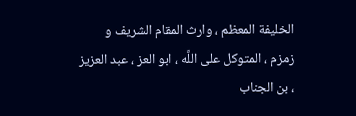الخليفة المعظم ، وارث المقام الشريف و زمزم ، المتوكل على اللَّه ، ابو العز ، عبد العزيز ، بن الجناب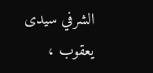الشرفي سيدى يعقوب ،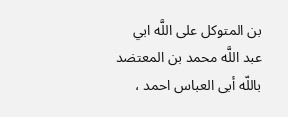بن المتوكل على اللَّه ابي عبد اللَّه محمد بن المعتضد باللّه أبى العباس احمد ،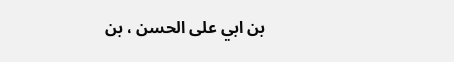بن ابي على الحسن ، بن